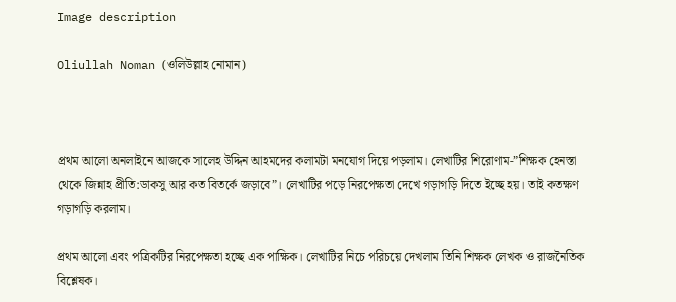Image description

Oliullah Noman (ওলিউল্লাহ নোমান)



প্রথম আলো অনলাইনে আজকে সালেহ উদ্দিন আহমদের কলামটা মনযোগ দিয়ে পড়লাম। লেখাটির শিরোণাম-”শিক্ষক হেনস্তা থেকে জিন্নাহ প্রীতি:ডাকসু আর কত বিতর্কে জড়াবে”। লেখাটির পড়ে নিরপেক্ষতা দেখে গড়াগড়ি দিতে ইচ্ছে হয়। তাই কতক্ষণ গড়াগড়ি করলাম।

প্রথম আলো এবং পত্রিকটির নিরপেক্ষতা হচ্ছে এক পাক্ষিক। লেখাটির নিচে পরিচয়ে দেখলাম তিনি শিক্ষক লেখক ও রাজনৈতিক বিশ্লেষক।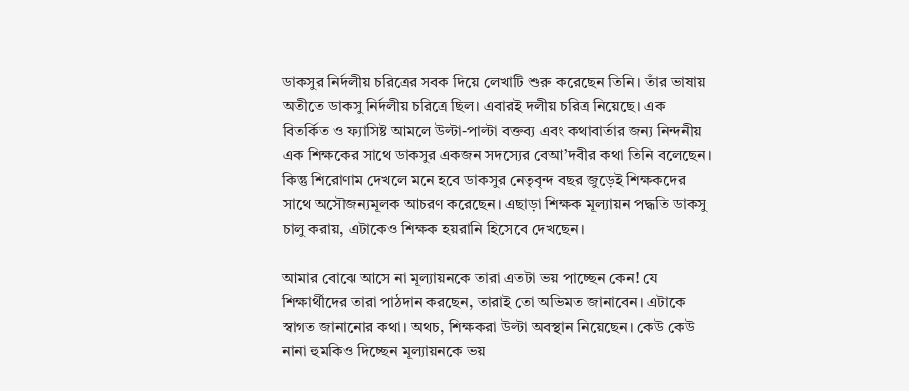ডাকসুর নির্দলীয় চরিত্রের সবক দিয়ে লেখাটি শুরু করেছেন তিনি। তাঁর ভাষায় অতীতে ডাকসু নির্দলীয় চরিত্রে ছিল। এবারই দলীয় চরিত্র নিয়েছে। এক বিতর্কিত ও ফ্যাসিষ্ট আমলে উল্টা-পাল্টা বক্তব্য এবং কথাবার্তার জন্য নিন্দনীয় এক শিক্ষকের সাথে ডাকসুর একজন সদস্যের বেআ’দবীর কথা তিনি বলেছেন। কিন্তু শিরোণাম দেখলে মনে হবে ডাকসুর নেতৃবৃন্দ বছর জুড়েই শিক্ষকদের সাথে অসৌজন্যমূলক আচরণ করেছেন। এছাড়া শিক্ষক মূল্যায়ন পদ্ধতি ডাকসু চালু করায়, এটাকেও শিক্ষক হয়রানি হিসেবে দেখছেন।

আমার বোঝে আসে না মূল্যায়নকে তারা এতটা ভয় পাচ্ছেন কেন! যে শিক্ষার্থীদের তারা পাঠদান করছেন, তারাই তো অভিমত জানাবেন। এটাকে স্বাগত জানানোর কথা। অথচ, শিক্ষকরা উল্টা অবস্থান নিয়েছেন। কেউ কেউ নানা হুমকিও দিচ্ছেন মূল্যায়নকে ভয়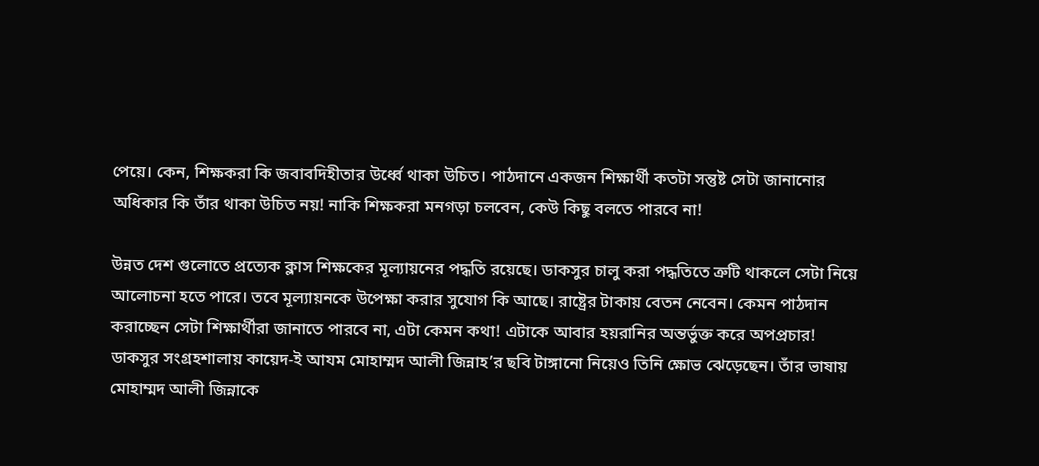পেয়ে। কেন, শিক্ষকরা কি জবাবদিহীতার উর্ধ্বে থাকা উচিত। পাঠদানে একজন শিক্ষার্থী কতটা সন্তুষ্ট সেটা জানানোর অধিকার কি তাঁর থাকা উচিত নয়! নাকি শিক্ষকরা মনগড়া চলবেন, কেউ কিছু বলতে পারবে না!

উন্নত দেশ গুলোতে প্রত্যেক ক্লাস শিক্ষকের মূল্যায়নের পদ্ধতি রয়েছে। ডাকসুর চালু করা পদ্ধতিতে ত্রুটি থাকলে সেটা নিয়ে আলোচনা হতে পারে। তবে মূল্যায়নকে উপেক্ষা করার সুযোগ কি আছে। রাষ্ট্রের টাকায় বেতন নেবেন। কেমন পাঠদান করাচ্ছেন সেটা শিক্ষার্থীরা জানাতে পারবে না, এটা কেমন কথা! এটাকে আবার হয়রানির অন্তর্ভুক্ত করে অপপ্রচার!
ডাকসুর সংগ্রহশালায় কায়েদ-ই আযম মোহাম্মদ আলী জিন্নাহ’র ছবি টাঙ্গানো নিয়েও তিনি ক্ষোভ ঝেড়েছেন। তাঁর ভাষায় মোহাম্মদ আলী জিন্নাকে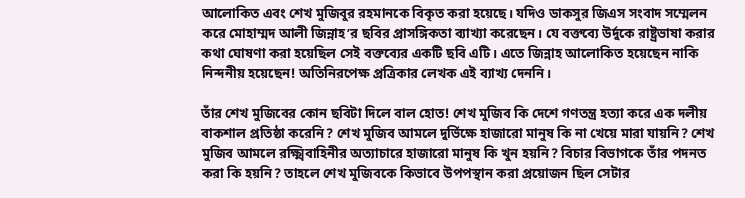আলোকিত এবং শেখ মুজিবুর রহমানকে বিকৃত করা হয়েছে। যদিও ডাকসুর জিএস সংবাদ সম্মেলন করে মোহাম্মদ আলী জিন্নাহ’র ছবির প্রাসঙ্গিকতা ব্যাখ্যা করেছেন। যে বক্তব্যে উর্দুকে রাষ্ট্রভাষা করার কথা ঘোষণা করা হয়েছিল সেই বক্তব্যের একটি ছবি এটি। এতে জিন্নাহ আলোকিত হয়েছেন নাকি নিন্দনীয় হয়েছেন! অতিনিরপেক্ষ প্রত্রিকার লেখক এই ব্যাখ্য দেননি।

তাঁর শেখ মুজিবের কোন ছবিটা দিলে বাল হোত! শেখ মুজিব কি দেশে গণতন্ত্র হত্যা করে এক দলীয় বাকশাল প্রতিষ্ঠা করেনি? শেখ মুজিব আমলে দুর্ভিক্ষে হাজারো মানুষ কি না খেয়ে মারা যায়নি? শেখ মুজিব আমলে রক্ষ্মিবাহিনীর অত্যাচারে হাজারো মানুষ কি খুন হয়নি? বিচার বিভাগকে তাঁর পদনত করা কি হয়নি? তাহলে শেখ মুজিবকে কিভাবে উপপস্থান করা প্রয়োজন ছিল সেটার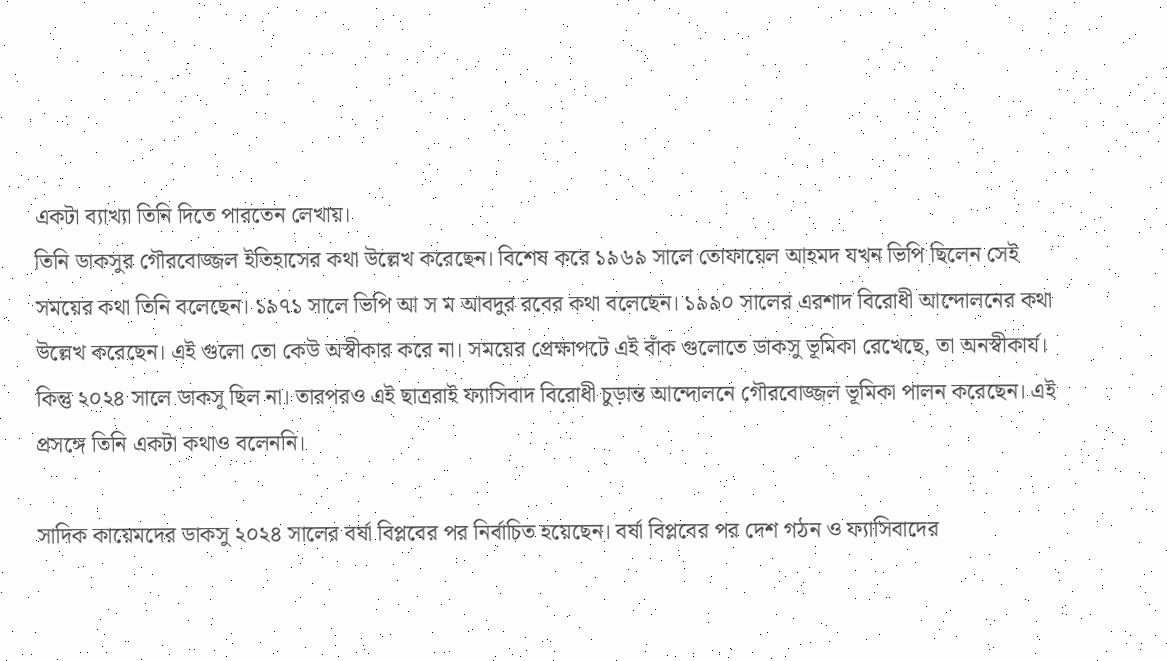একটা ব্যাখ্যা তিনি দিতে পারতেন লেখায়।
তিনি ডাকসুর গৌরবোজ্জল ইতিহাসের কথা উল্লেখ করেছেন। বিশেষ করে ১৯৬৯ সালে তোফায়েল আহমদ যখন ভিপি ছিলেন সেই সময়ের কথা তিনি বলেছেন। ১৯৭১ সালে ভিপি আ স ম আবদুর রবের কথা বলেছেন। ১৯৯০ সালের এরশাদ বিরোধী আন্দোলনের কথা উল্লেখ করেছেন। এই গুলো তো কেউ অস্বীকার করে না। সময়ের প্রেক্ষাপটে এই বাঁক গুলোতে ডাকসু ভূমিকা রেখেছে, তা অনস্বীকার্য। কিন্তু ২০২৪ সালে ডাকসু ছিল না। তারপরও এই ছাত্ররাই ফ্যাসিবাদ বিরোধী চুড়ান্ত আন্দোলনে গৌরবোজ্জল ভূমিকা পালন করেছেন। এই প্রসঙ্গে তিনি একটা কথাও বলেননি।

সাদিক কায়েমদের ডাকসু ২০২৪ সালের বর্ষা বিপ্লবের পর নির্বাচিত হয়েছেন। বর্ষা বিপ্লবের পর দেশ গঠন ও ফ্যাসিবাদের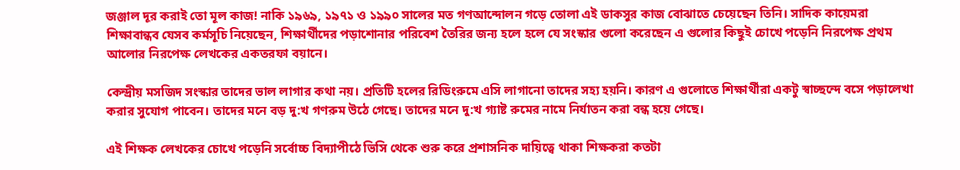জঞ্জাল দূর করাই তো মূল কাজ! নাকি ১৯৬৯, ১৯৭১ ও ১৯৯০ সালের মত গণআন্দোলন গড়ে তোলা এই ডাকসুর কাজ বোঝাতে চেয়েছেন তিনি। সাদিক কায়েমরা শিক্ষাবান্ধব যেসব কর্মসূচি নিয়েছেন, শিক্ষার্থীদের পড়াশোনার পরিবেশ তৈরির জন্য হলে হলে যে সংস্কার গুলো করেছেন এ গুলোর কিছুই চোখে পড়েনি নিরপেক্ষ প্রথম আলোর নিরপেক্ষ লেখকের একতরফা বয়ানে।

কেন্দ্রীয় মসজিদ সংস্কার তাদের ভাল লাগার কথা নয়। প্রতিটি হলের রিডিংরুমে এসি লাগানো তাদের সহ্য হয়নি। কারণ এ গুলোতে শিক্ষার্থীরা একটু স্বাচ্ছন্দে বসে পড়ালেখা করার সুযোগ পাবেন। তাদের মনে বড় দু:খ গণরুম উঠে গেছে। তাদের মনে দু:খ গ্যাষ্ট রুমের নামে নির্যাতন করা বন্ধ হয়ে গেছে।

এই শিক্ষক লেখকের চোখে পড়েনি সর্বোচ্চ বিদ্যাপীঠে ভিসি থেকে শুরু করে প্রশাসনিক দায়িত্বে থাকা শিক্ষকরা কতটা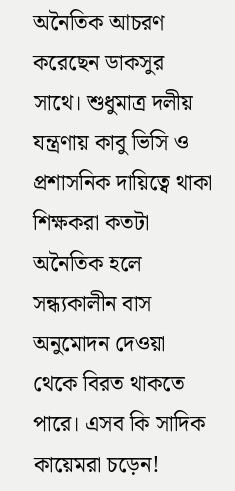অনৈতিক আচরণ করেছেন ডাকসুর সাথে। শুধুমাত্র দলীয় যন্ত্রণায় কাবু ভিসি ও প্রশাসনিক দায়িত্বে থাকা শিক্ষকরা কতটা অনৈতিক হলে সন্ধ্যকালীন বাস অনুমোদন দেওয়া থেকে বিরত থাকতে পারে। এসব কি সাদিক কায়েমরা চড়েন!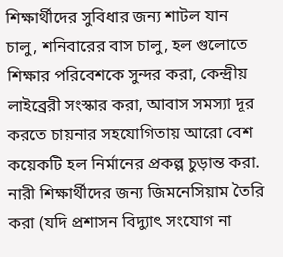শিক্ষার্থীদের সুবিধার জন্য শাটল যান চালু, শনিবারের বাস চালু, হল গুলোতে শিক্ষার পরিবেশকে সুন্দর করা, কেন্দ্রীয় লাইব্রেরী সংস্কার করা, আবাস সমস্যা দূর করতে চায়নার সহযোগিতায় আরো বেশ কয়েকটি হল নির্মানের প্রকল্প চুড়ান্ত করা. নারী শিক্ষার্থীদের জন্য জিমনেসিয়াম তৈরি করা (যদি প্রশাসন বিদ্যাুৎ সংযোগ না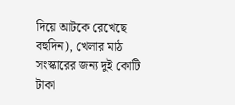দিয়ে আটকে রেখেছে বহুদিন), খেলার মাঠ সংস্কারের জন্য দুই কোটি টাকা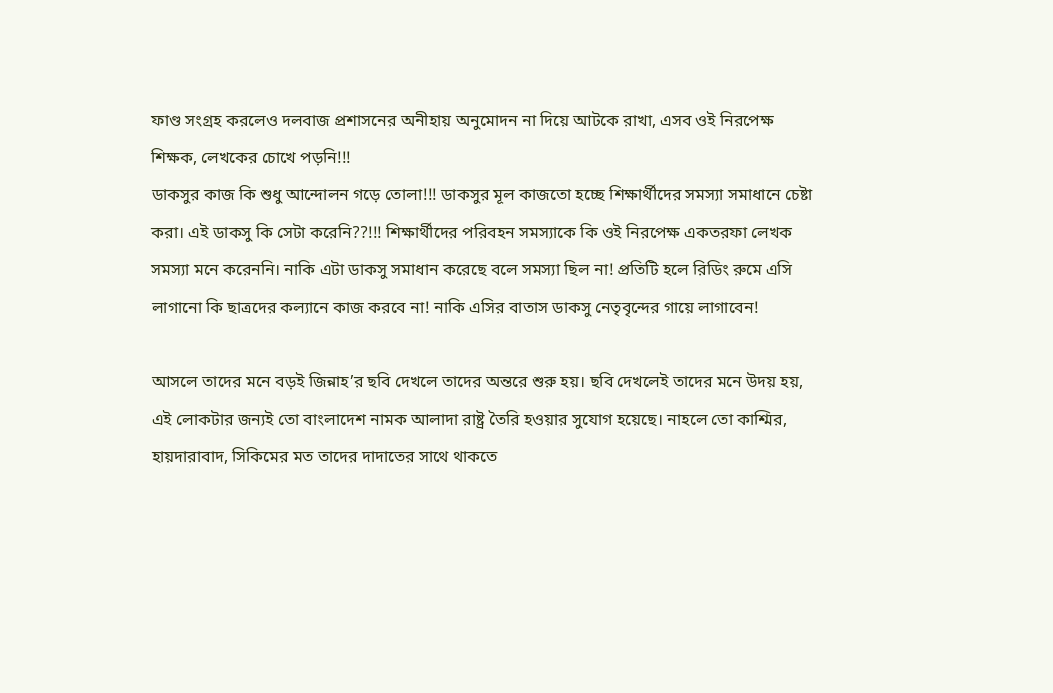ফাণ্ড সংগ্রহ করলেও দলবাজ প্রশাসনের অনীহায় অনুমোদন না দিয়ে আটকে রাখা, এসব ওই নিরপেক্ষ শিক্ষক, লেখকের চোখে পড়নি!!!
ডাকসুর কাজ কি শুধু আন্দোলন গড়ে তোলা!!! ডাকসুর মূল কাজতো হচ্ছে শিক্ষার্থীদের সমস্যা সমাধানে চেষ্টা করা। এই ডাকসু কি সেটা করেনি??!!! শিক্ষার্থীদের পরিবহন সমস্যাকে কি ওই নিরপেক্ষ একতরফা লেখক সমস্যা মনে করেননি। নাকি এটা ডাকসু সমাধান করেছে বলে সমস্যা ছিল না! প্রতিটি হলে রিডিং রুমে এসি লাগানো কি ছাত্রদের কল্যানে কাজ করবে না! নাকি এসির বাতাস ডাকসু নেতৃবৃন্দের গায়ে লাগাবেন!

আসলে তাদের মনে বড়ই জিন্নাহ’র ছবি দেখলে তাদের অন্তরে শুরু হয়। ছবি দেখলেই তাদের মনে উদয় হয়, এই লোকটার জন্যই তো বাংলাদেশ নামক আলাদা রাষ্ট্র তৈরি হওয়ার সুযোগ হয়েছে। নাহলে তো কাশ্মির, হায়দারাবাদ, সিকিমের মত তাদের দাদাতের সাথে থাকতে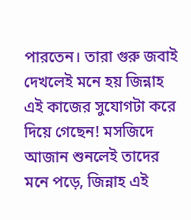পারতেন। তারা গুরু জবাই দেখলেই মনে হয় জিন্নাহ এই কাজের সুযোগটা করে দিয়ে গেছেন! মসজিদে আজান শুনলেই তাদের মনে পড়ে, জিন্নাহ এই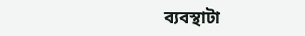ব্যবস্থাটা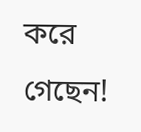করে গেছেন!